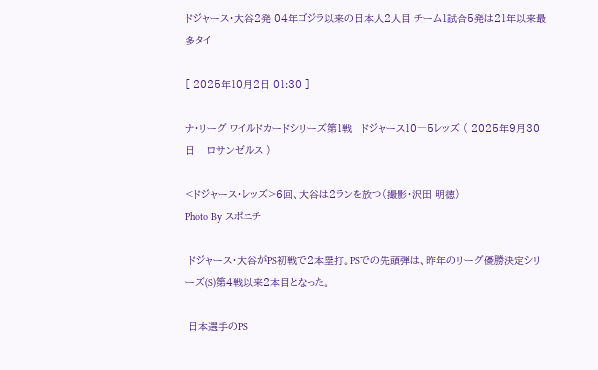ドジャース・大谷2発 04年ゴジラ以来の日本人2人目 チーム1試合5発は21年以来最多タイ

[ 2025年10月2日 01:30 ]

ナ・リーグ ワイルドカードシリーズ第1戦   ドジャース10―5レッズ ( 2025年9月30日    ロサンゼルス )

<ドジャース・レッズ>6回、大谷は2ランを放つ(撮影・沢田 明徳)
Photo By スポニチ

 ドジャース・大谷がPS初戦で2本塁打。PSでの先頭弾は、昨年のリーグ優勝決定シリーズ(S)第4戦以来2本目となった。

 日本選手のPS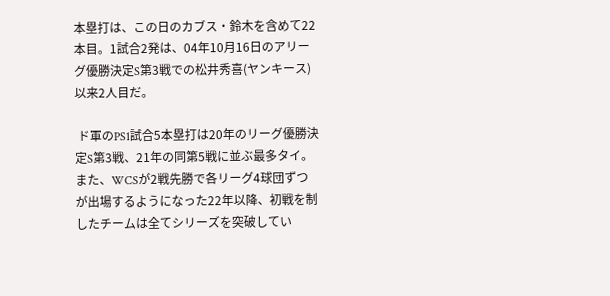本塁打は、この日のカブス・鈴木を含めて22本目。1試合2発は、04年10月16日のアリーグ優勝決定S第3戦での松井秀喜(ヤンキース)以来2人目だ。

 ド軍のPS1試合5本塁打は20年のリーグ優勝決定S第3戦、21年の同第5戦に並ぶ最多タイ。また、WCSが2戦先勝で各リーグ4球団ずつが出場するようになった22年以降、初戦を制したチームは全てシリーズを突破してい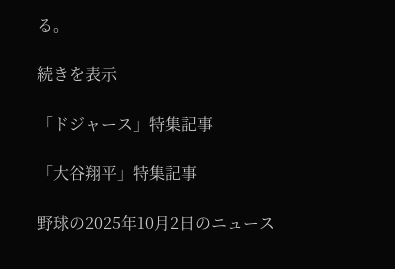る。

続きを表示

「ドジャース」特集記事

「大谷翔平」特集記事

野球の2025年10月2日のニュース